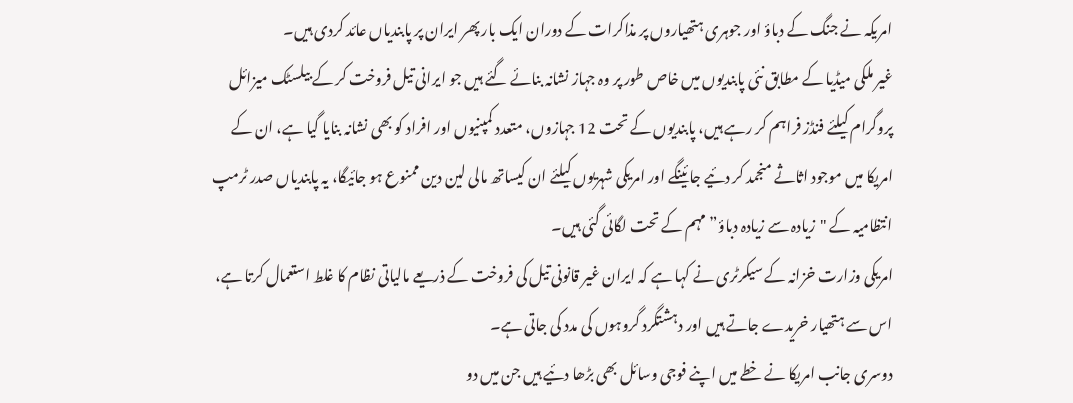امریکہ نے جنگ کے دباؤ اور جوہری ہتھیاروں پر مذاکرات کے دوران ایک بار پھر ایران پر پابندیاں عائد کردی ہیں۔
غیر ملکی میڈیا کے مطابق نئی پابندیوں میں خاص طور پر وہ جہاز نشانہ بنائے گئے ہیں جو ایرانی تیل فروخت کر کے بیلسٹک میزائل پروگرام کیلئے فنڈز فراہم کر رہے ہیں، پابندیوں کے تحت 12 جہازوں، متعدد کمپنیوں اور افراد کو بھی نشانہ بنایا گیا ہے، ان کے امریکا میں موجود اثاثے منجمد کر دئیے جائینگے اور امریکی شہریوں کیلئے ان کیساتھ مالی لین دین ممنوع ہو جائیگا، یہ پابندیاں صدر ٹرمپ انتظامیہ کے "زیادہ سے زیادہ دباؤ” مہم کے تحت لگائی گئی ہیں۔
امریکی وزارت خزانہ کے سیکرٹری نے کہا ہے کہ ایران غیر قانونی تیل کی فروخت کے ذریعے مالیاتی نظام کا غلط استعمال کرتا ہے، اس سے ہتھیار خریدے جاتے ہیں اور دہشتگرد گروہوں کی مدد کی جاتی ہے۔
دوسری جانب امریکا نے خطے میں اپنے فوجی وسائل بھی بڑھا دئیے ہیں جن میں دو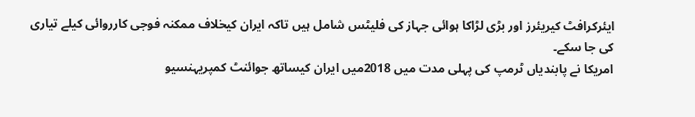ایئرکرافٹ کیریئرز اور بڑی لڑاکا ہوائی جہاز کی فلیٹس شامل ہیں تاکہ ایران کیخلاف ممکنہ فوجی کارروائی کیلے تیاری کی جا سکے۔
امریکا نے پابندیاں ٹرمپ کی پہلی مدت میں 2018میں ایران کیساتھ جوائنٹ کمپریہنسیو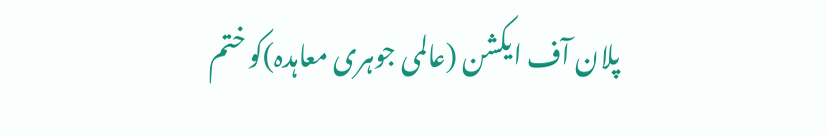پلان آف ایکشن (عالمی جوہری معاہدہ)کو ختم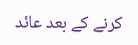کرنے کے بعد عائد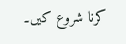کرنا شروع کیں۔